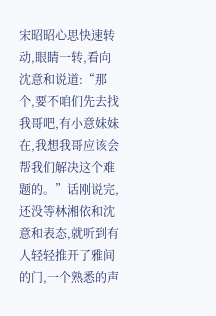宋昭昭心思快速转动,眼睛一转,看向沈意和说道:“那个,要不咱们先去找我哥吧,有小意妹妹在,我想我哥应该会帮我们解决这个难题的。”话刚说完,还没等林湘依和沈意和表态,就听到有人轻轻推开了雅间的门,一个熟悉的声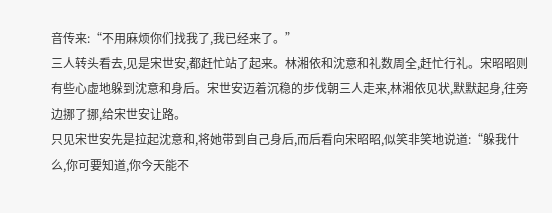音传来:“不用麻烦你们找我了,我已经来了。”
三人转头看去,见是宋世安,都赶忙站了起来。林湘依和沈意和礼数周全,赶忙行礼。宋昭昭则有些心虚地躲到沈意和身后。宋世安迈着沉稳的步伐朝三人走来,林湘依见状,默默起身,往旁边挪了挪,给宋世安让路。
只见宋世安先是拉起沈意和,将她带到自己身后,而后看向宋昭昭,似笑非笑地说道:“躲我什么,你可要知道,你今天能不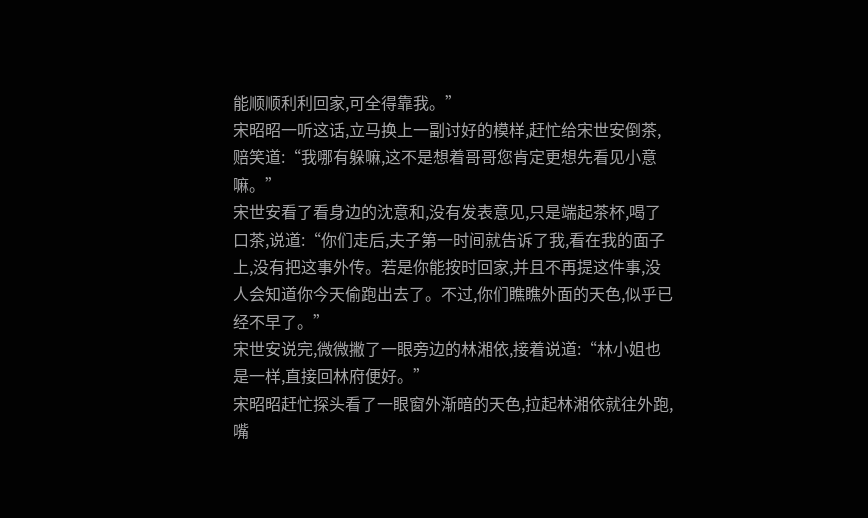能顺顺利利回家,可全得靠我。”
宋昭昭一听这话,立马换上一副讨好的模样,赶忙给宋世安倒茶,赔笑道:“我哪有躲嘛,这不是想着哥哥您肯定更想先看见小意嘛。”
宋世安看了看身边的沈意和,没有发表意见,只是端起茶杯,喝了口茶,说道:“你们走后,夫子第一时间就告诉了我,看在我的面子上,没有把这事外传。若是你能按时回家,并且不再提这件事,没人会知道你今天偷跑出去了。不过,你们瞧瞧外面的天色,似乎已经不早了。”
宋世安说完,微微撇了一眼旁边的林湘依,接着说道:“林小姐也是一样,直接回林府便好。”
宋昭昭赶忙探头看了一眼窗外渐暗的天色,拉起林湘依就往外跑,嘴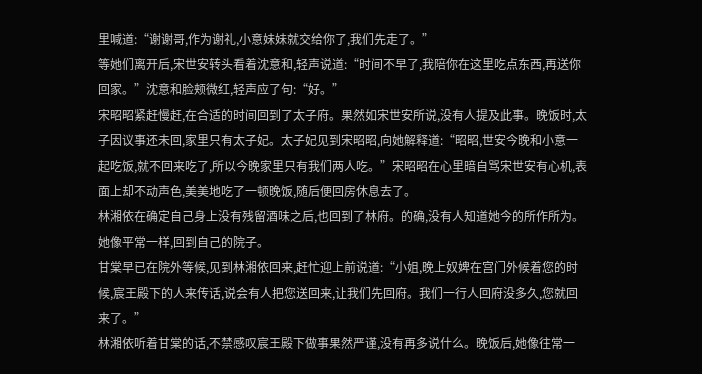里喊道:“谢谢哥,作为谢礼,小意妹妹就交给你了,我们先走了。”
等她们离开后,宋世安转头看着沈意和,轻声说道:“时间不早了,我陪你在这里吃点东西,再送你回家。”沈意和脸颊微红,轻声应了句:“好。”
宋昭昭紧赶慢赶,在合适的时间回到了太子府。果然如宋世安所说,没有人提及此事。晚饭时,太子因议事还未回,家里只有太子妃。太子妃见到宋昭昭,向她解释道:“昭昭,世安今晚和小意一起吃饭,就不回来吃了,所以今晚家里只有我们两人吃。”宋昭昭在心里暗自骂宋世安有心机,表面上却不动声色,美美地吃了一顿晚饭,随后便回房休息去了。
林湘依在确定自己身上没有残留酒味之后,也回到了林府。的确,没有人知道她今的所作所为。她像平常一样,回到自己的院子。
甘棠早已在院外等候,见到林湘依回来,赶忙迎上前说道:“小姐,晚上奴婢在宫门外候着您的时候,宸王殿下的人来传话,说会有人把您送回来,让我们先回府。我们一行人回府没多久,您就回来了。”
林湘依听着甘棠的话,不禁感叹宸王殿下做事果然严谨,没有再多说什么。晚饭后,她像往常一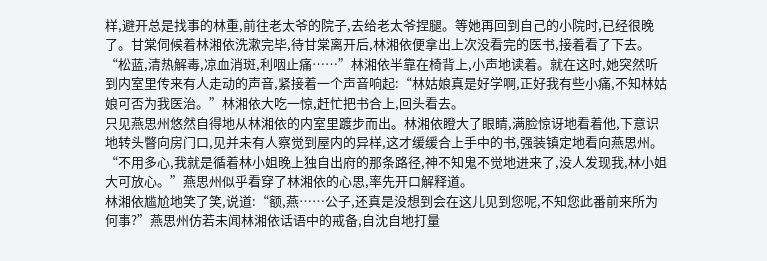样,避开总是找事的林重,前往老太爷的院子,去给老太爷捏腿。等她再回到自己的小院时,已经很晚了。甘棠伺候着林湘依洗漱完毕,待甘棠离开后,林湘依便拿出上次没看完的医书,接着看了下去。
“松蓝,清热解毒,凉血消斑,利咽止痛……”林湘依半靠在椅背上,小声地读着。就在这时,她突然听到内室里传来有人走动的声音,紧接着一个声音响起:“林姑娘真是好学啊,正好我有些小痛,不知林姑娘可否为我医治。”林湘依大吃一惊,赶忙把书合上,回头看去。
只见燕思州悠然自得地从林湘依的内室里踱步而出。林湘依瞪大了眼睛,满脸惊讶地看着他,下意识地转头瞥向房门口,见并未有人察觉到屋内的异样,这才缓缓合上手中的书,强装镇定地看向燕思州。
“不用多心,我就是循着林小姐晚上独自出府的那条路径,神不知鬼不觉地进来了,没人发现我,林小姐大可放心。”燕思州似乎看穿了林湘依的心思,率先开口解释道。
林湘依尴尬地笑了笑,说道:“额,燕……公子,还真是没想到会在这儿见到您呢,不知您此番前来所为何事?”燕思州仿若未闻林湘依话语中的戒备,自沈自地打量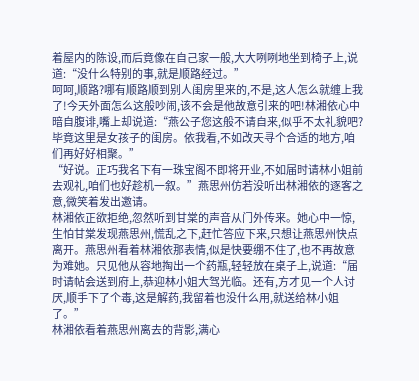着屋内的陈设,而后竟像在自己家一般,大大咧咧地坐到椅子上,说道:“没什么特别的事,就是顺路经过。”
呵呵,顺路?哪有顺路顺到别人闺房里来的,不是,这人怎么就缠上我了!今天外面怎么这般吵闹,该不会是他故意引来的吧!林湘依心中暗自腹诽,嘴上却说道:“燕公子您这般不请自来,似乎不太礼貌吧?毕竟这里是女孩子的闺房。依我看,不如改天寻个合适的地方,咱们再好好相聚。”
“好说。正巧我名下有一珠宝阁不即将开业,不如届时请林小姐前去观礼,咱们也好趁机一叙。”燕思州仿若没听出林湘依的逐客之意,微笑着发出邀请。
林湘依正欲拒绝,忽然听到甘棠的声音从门外传来。她心中一惊,生怕甘棠发现燕思州,慌乱之下,赶忙答应下来,只想让燕思州快点离开。燕思州看着林湘依那表情,似是快要绷不住了,也不再故意为难她。只见他从容地掏出一个药瓶,轻轻放在桌子上,说道:“届时请帖会送到府上,恭迎林小姐大驾光临。还有,方才见一个人讨厌,顺手下了个毒,这是解药,我留着也没什么用,就送给林小姐了。”
林湘依看着燕思州离去的背影,满心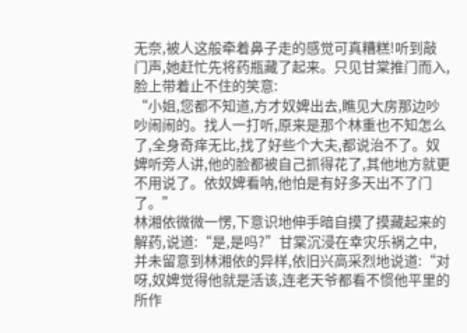无奈,被人这般牵着鼻子走的感觉可真糟糕!听到敲门声,她赶忙先将药瓶藏了起来。只见甘棠推门而入,脸上带着止不住的笑意:
“小姐,您都不知道,方才奴婢出去,瞧见大房那边吵吵闹闹的。找人一打听,原来是那个林重也不知怎么了,全身奇痒无比,找了好些个大夫,都说治不了。奴婢听旁人讲,他的脸都被自己抓得花了,其他地方就更不用说了。依奴婢看呐,他怕是有好多天出不了门了。”
林湘依微微一愣,下意识地伸手暗自摸了摸藏起来的解药,说道:“是,是吗?”甘棠沉浸在幸灾乐祸之中,并未留意到林湘依的异样,依旧兴高采烈地说道:“对呀,奴婢觉得他就是活该,连老天爷都看不惯他平里的所作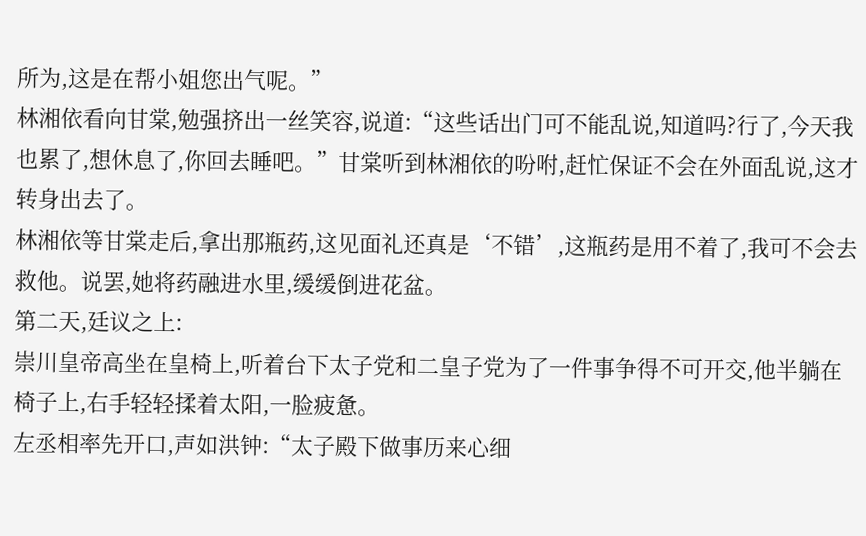所为,这是在帮小姐您出气呢。”
林湘依看向甘棠,勉强挤出一丝笑容,说道:“这些话出门可不能乱说,知道吗?行了,今天我也累了,想休息了,你回去睡吧。”甘棠听到林湘依的吩咐,赶忙保证不会在外面乱说,这才转身出去了。
林湘依等甘棠走后,拿出那瓶药,这见面礼还真是‘不错’,这瓶药是用不着了,我可不会去救他。说罢,她将药融进水里,缓缓倒进花盆。
第二天,廷议之上:
崇川皇帝高坐在皇椅上,听着台下太子党和二皇子党为了一件事争得不可开交,他半躺在椅子上,右手轻轻揉着太阳,一脸疲惫。
左丞相率先开口,声如洪钟:“太子殿下做事历来心细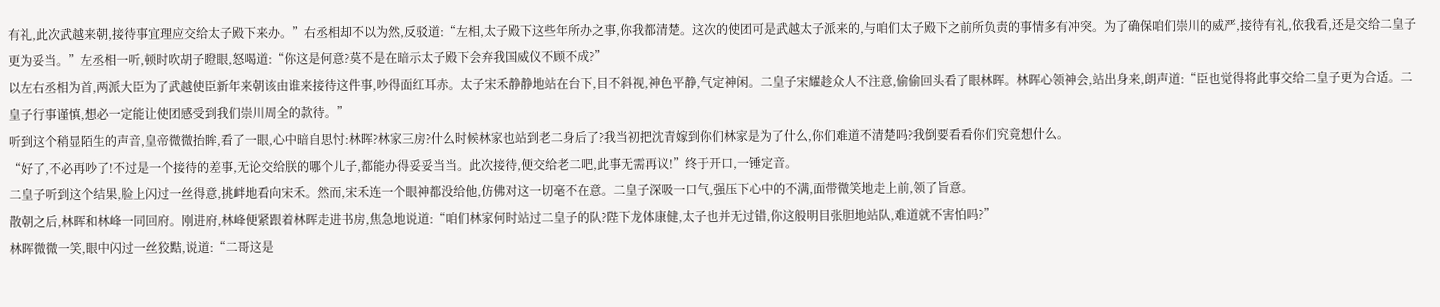有礼,此次武越来朝,接待事宜理应交给太子殿下来办。”右丞相却不以为然,反驳道:“左相,太子殿下这些年所办之事,你我都清楚。这次的使团可是武越太子派来的,与咱们太子殿下之前所负责的事情多有冲突。为了确保咱们崇川的威严,接待有礼,依我看,还是交给二皇子更为妥当。”左丞相一听,顿时吹胡子瞪眼,怒喝道:“你这是何意?莫不是在暗示太子殿下会弃我国威仪不顾不成?”
以左右丞相为首,两派大臣为了武越使臣新年来朝该由谁来接待这件事,吵得面红耳赤。太子宋禾静静地站在台下,目不斜视,神色平静,气定神闲。二皇子宋耀趁众人不注意,偷偷回头看了眼林晖。林晖心领神会,站出身来,朗声道:“臣也觉得将此事交给二皇子更为合适。二皇子行事谨慎,想必一定能让使团感受到我们崇川周全的款待。”
听到这个稍显陌生的声音,皇帝微微抬眸,看了一眼,心中暗自思忖:林晖?林家三房?什么时候林家也站到老二身后了?我当初把沈青嫁到你们林家是为了什么,你们难道不清楚吗?我倒要看看你们究竟想什么。
“好了,不必再吵了!不过是一个接待的差事,无论交给朕的哪个儿子,都能办得妥妥当当。此次接待,便交给老二吧,此事无需再议!”终于开口,一锤定音。
二皇子听到这个结果,脸上闪过一丝得意,挑衅地看向宋禾。然而,宋禾连一个眼神都没给他,仿佛对这一切毫不在意。二皇子深吸一口气,强压下心中的不满,面带微笑地走上前,领了旨意。
散朝之后,林晖和林峰一同回府。刚进府,林峰便紧跟着林晖走进书房,焦急地说道:“咱们林家何时站过二皇子的队?陛下龙体康健,太子也并无过错,你这般明目张胆地站队,难道就不害怕吗?”
林晖微微一笑,眼中闪过一丝狡黠,说道:“二哥这是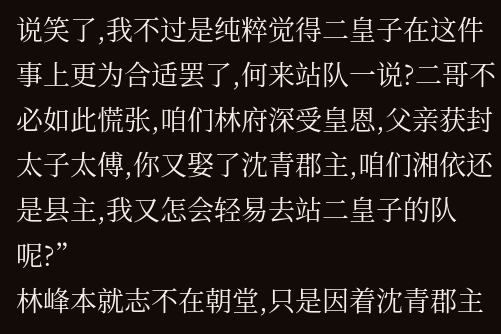说笑了,我不过是纯粹觉得二皇子在这件事上更为合适罢了,何来站队一说?二哥不必如此慌张,咱们林府深受皇恩,父亲获封太子太傅,你又娶了沈青郡主,咱们湘依还是县主,我又怎会轻易去站二皇子的队呢?”
林峰本就志不在朝堂,只是因着沈青郡主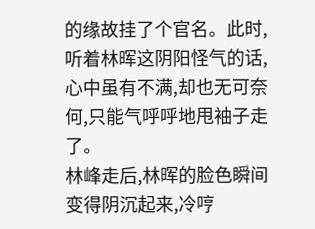的缘故挂了个官名。此时,听着林晖这阴阳怪气的话,心中虽有不满,却也无可奈何,只能气呼呼地甩袖子走了。
林峰走后,林晖的脸色瞬间变得阴沉起来,冷哼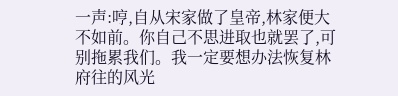一声:哼,自从宋家做了皇帝,林家便大不如前。你自己不思进取也就罢了,可别拖累我们。我一定要想办法恢复林府往的风光